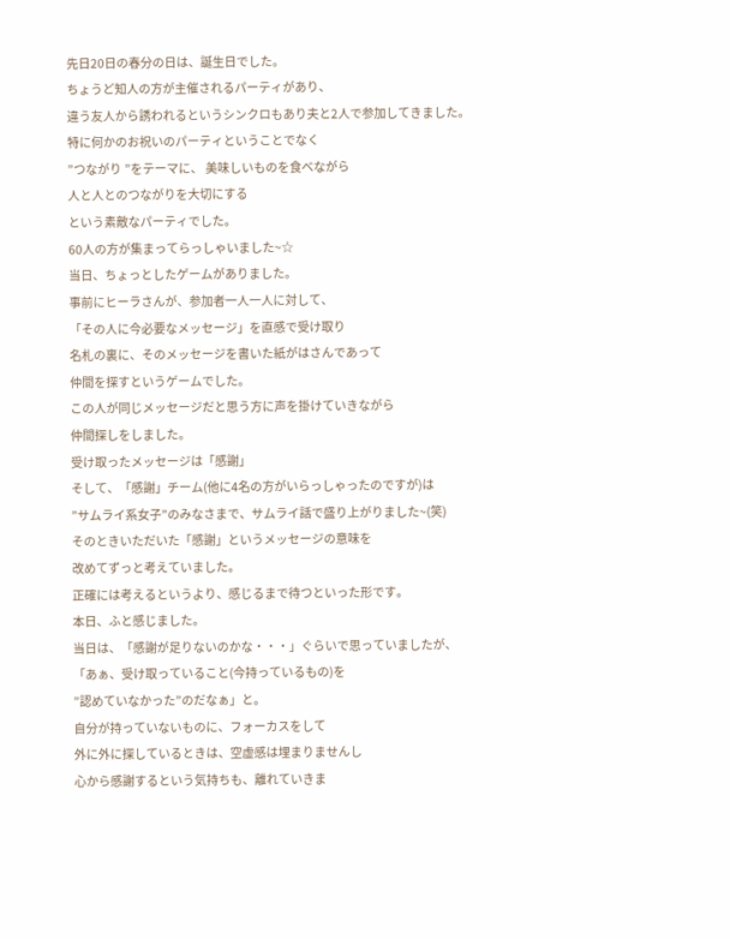先日20日の春分の日は、誕生日でした。
ちょうど知人の方が主催されるパーティがあり、
違う友人から誘われるというシンクロもあり夫と2人で参加してきました。
特に何かのお祝いのパーティということでなく
”つながり ”をテーマに、 美味しいものを食べながら
人と人とのつながりを大切にする
という素敵なパーティでした。
60人の方が集まってらっしゃいました~☆
当日、ちょっとしたゲームがありました。
事前にヒーラさんが、参加者一人一人に対して、
「その人に今必要なメッセージ」を直感で受け取り
名札の裏に、そのメッセージを書いた紙がはさんであって
仲間を探すというゲームでした。
この人が同じメッセージだと思う方に声を掛けていきながら
仲間探しをしました。
受け取ったメッセージは「感謝」
そして、「感謝」チーム(他に4名の方がいらっしゃったのですが)は
”サムライ系女子”のみなさまで、サムライ話で盛り上がりました~(笑)
そのときいただいた「感謝」というメッセージの意味を
改めてずっと考えていました。
正確には考えるというより、感じるまで待つといった形です。
本日、ふと感じました。
当日は、「感謝が足りないのかな・・・」ぐらいで思っていましたが、
「あぁ、受け取っていること(今持っているもの)を
”認めていなかった”のだなぁ」と。
自分が持っていないものに、フォーカスをして
外に外に探しているときは、空虚感は埋まりませんし
心から感謝するという気持ちも、離れていきま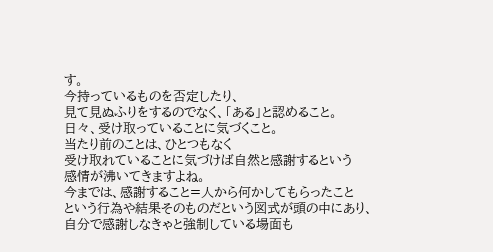す。
今持っているものを否定したり、
見て見ぬふりをするのでなく、「ある」と認めること。
日々、受け取っていることに気づくこと。
当たり前のことは、ひとつもなく
受け取れていることに気づけば自然と感謝するという
感情が沸いてきますよね。
今までは、感謝すること=人から何かしてもらったこと
という行為や結果そのものだという図式が頭の中にあり、
自分で感謝しなきゃと強制している場面も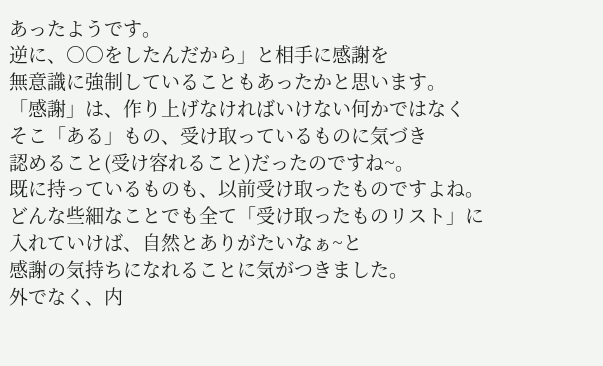あったようです。
逆に、○○をしたんだから」と相手に感謝を
無意識に強制していることもあったかと思います。
「感謝」は、作り上げなければいけない何かではなく
そこ「ある」もの、受け取っているものに気づき
認めること(受け容れること)だったのですね~。
既に持っているものも、以前受け取ったものですよね。
どんな些細なことでも全て「受け取ったものリスト」に
入れていけば、自然とありがたいなぁ~と
感謝の気持ちになれることに気がつきました。
外でなく、内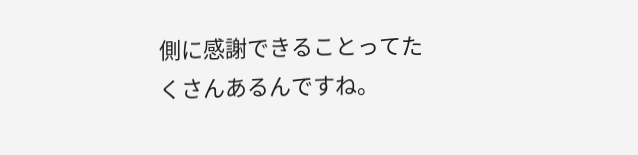側に感謝できることってたくさんあるんですね。